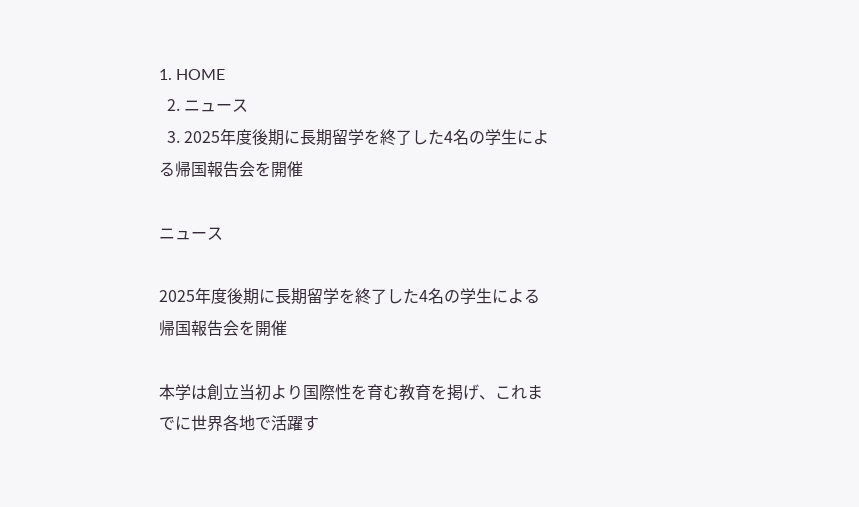1. HOME
  2. ニュース
  3. 2025年度後期に長期留学を終了した4名の学生による帰国報告会を開催

ニュース

2025年度後期に長期留学を終了した4名の学生による帰国報告会を開催

本学は創立当初より国際性を育む教育を掲げ、これまでに世界各地で活躍す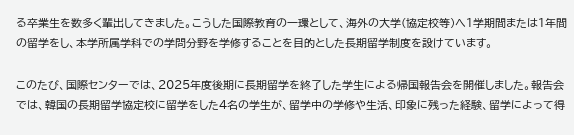る卒業生を数多く輩出してきました。こうした国際教育の一環として、海外の大学(協定校等)へ1学期間または1年間の留学をし、本学所属学科での学問分野を学修することを目的とした長期留学制度を設けています。

このたび、国際センターでは、2025年度後期に長期留学を終了した学生による帰国報告会を開催しました。報告会では、韓国の長期留学協定校に留学をした4名の学生が、留学中の学修や生活、印象に残った経験、留学によって得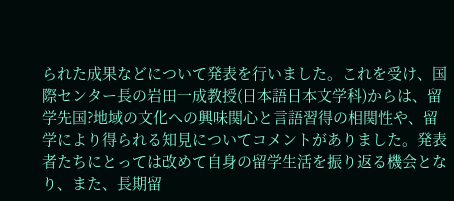られた成果などについて発表を行いました。これを受け、国際センター長の岩田一成教授(日本語日本文学科)からは、留学先国?地域の文化への興味関心と言語習得の相関性や、留学により得られる知見についてコメントがありました。発表者たちにとっては改めて自身の留学生活を振り返る機会となり、また、長期留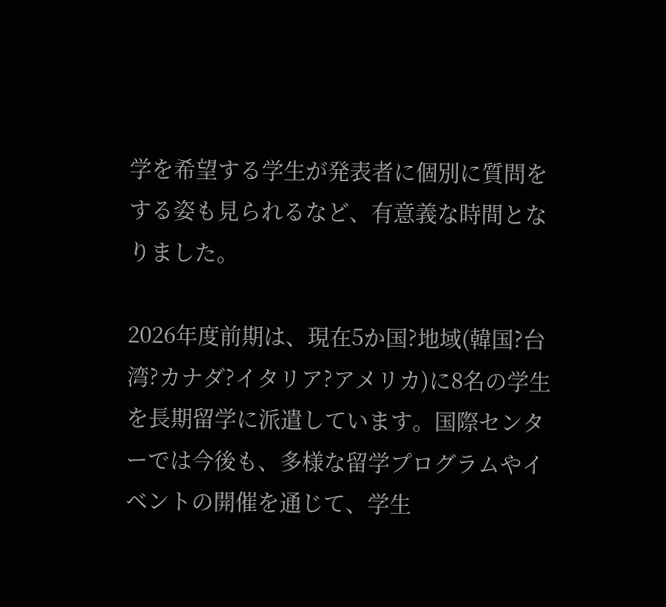学を希望する学生が発表者に個別に質問をする姿も見られるなど、有意義な時間となりました。

2026年度前期は、現在5か国?地域(韓国?台湾?カナダ?イタリア?アメリカ)に8名の学生を長期留学に派遣しています。国際センターでは今後も、多様な留学プログラムやイベントの開催を通じて、学生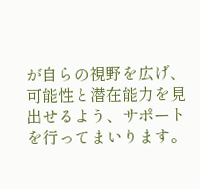が自らの視野を広げ、可能性と潜在能力を見出せるよう、サポートを行ってまいります。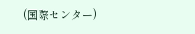(国際センター)